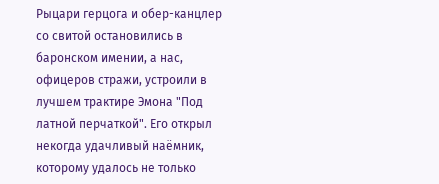Рыцари герцога и обер-канцлер со свитой остановились в баронском имении, а нас, офицеров стражи, устроили в лучшем трактире Эмона "Под латной перчаткой". Его открыл некогда удачливый наёмник, которому удалось не только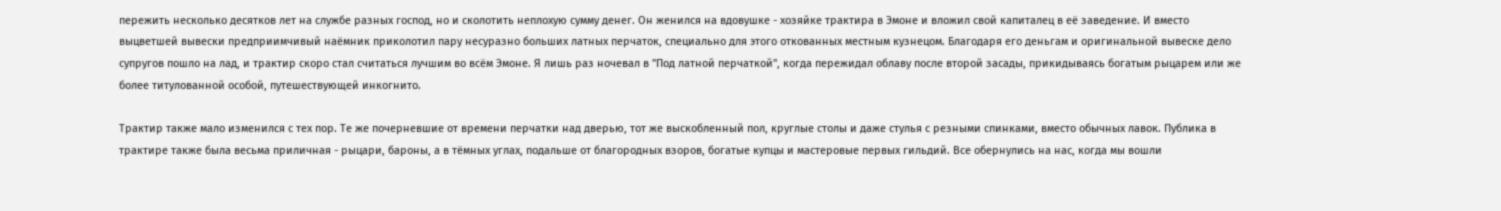пережить несколько десятков лет на службе разных господ, но и сколотить неплохую сумму денег. Он женился на вдовушке - хозяйке трактира в Эмоне и вложил свой капиталец в её заведение. И вместо выцветшей вывески предприимчивый наёмник приколотил пару несуразно больших латных перчаток, специально для этого откованных местным кузнецом. Благодаря его деньгам и оригинальной вывеске дело супругов пошло на лад, и трактир скоро стал считаться лучшим во всём Эмоне. Я лишь раз ночевал в "Под латной перчаткой", когда пережидал облаву после второй засады, прикидываясь богатым рыцарем или же более титулованной особой, путешествующей инкогнито.

Трактир также мало изменился с тех пор. Те же почерневшие от времени перчатки над дверью, тот же выскобленный пол, круглые столы и даже стулья с резными спинками, вместо обычных лавок. Публика в трактире также была весьма приличная - рыцари, бароны, а в тёмных углах, подальше от благородных взоров, богатые купцы и мастеровые первых гильдий. Все обернулись на нас, когда мы вошли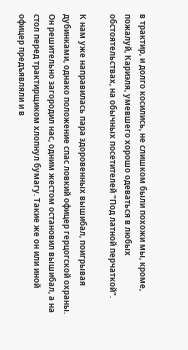в трактир, и долго косились, не слишком были похожи мы, кроме, пожалуй, Кариэля, умевшего хорошо одеваться в любых обстоятельствах, на обычных посетителей "Под латной перчаткой".

К нам уже направилась пара здоровенных вышибал, поигрывая дубинками, однако положение спас ловкий офицер герцогской охраны. Он решительно загородил нас, одним жестом остановил вышибал, а на стол перед трактирщиком хлопнул бумагу. Такие же он или иной офицер предъявляли и в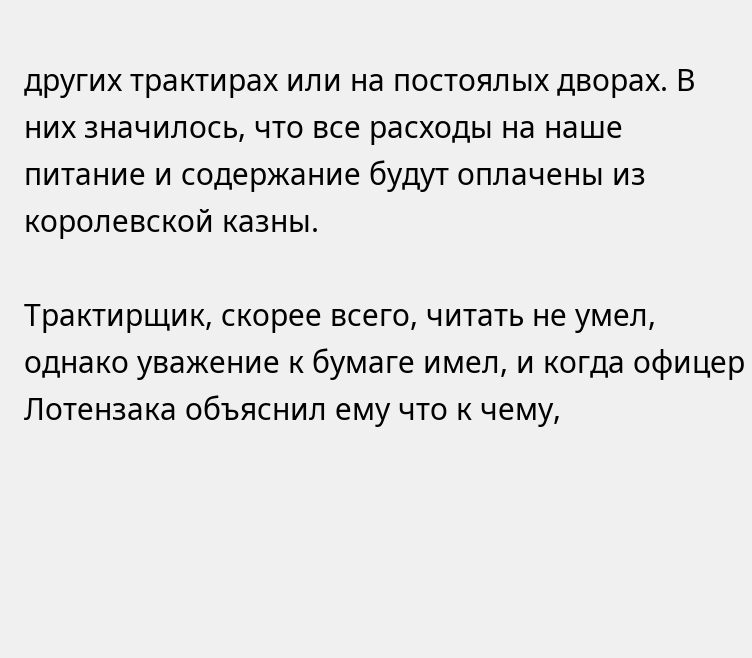других трактирах или на постоялых дворах. В них значилось, что все расходы на наше питание и содержание будут оплачены из королевской казны.

Трактирщик, скорее всего, читать не умел, однако уважение к бумаге имел, и когда офицер Лотензака объяснил ему что к чему,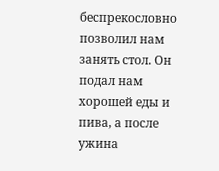беспрекословно позволил нам занять стол. Он подал нам хорошей еды и пива, а после ужина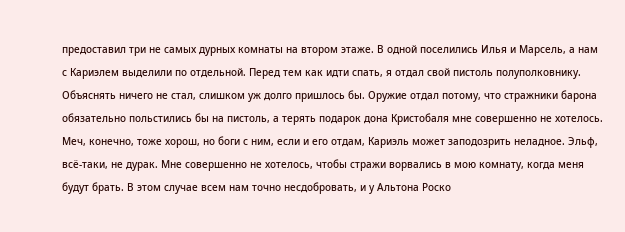предоставил три не самых дурных комнаты на втором этаже. В одной поселились Илья и Марсель, а нам с Кариэлем выделили по отдельной. Перед тем как идти спать, я отдал свой пистоль полуполковнику. Объяснять ничего не стал, слишком уж долго пришлось бы. Оружие отдал потому, что стражники барона обязательно польстились бы на пистоль, а терять подарок дона Кристобаля мне совершенно не хотелось. Меч, конечно, тоже хорош, но боги с ним, если и его отдам, Кариэль может заподозрить неладное. Эльф, всё-таки, не дурак. Мне совершенно не хотелось, чтобы стражи ворвались в мою комнату, когда меня будут брать. В этом случае всем нам точно несдобровать, и у Альтона Роско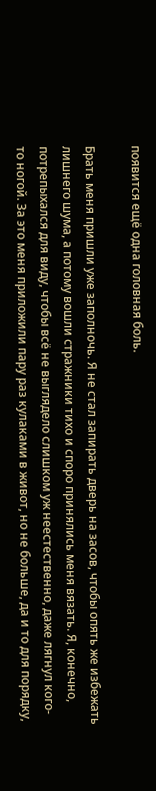появится ещё одна головная боль.

Брать меня пришли уже заполночь. Я не стал запирать дверь на засов, чтобы опять же избежать лишнего шума, а потому вошли стражники тихо и споро принялись меня вязать. Я, конечно, потрепыхался для виду, чтобы всё не выглядело слишком уж неестественно, даже лягнул кого-то ногой. За это меня приложили пару раз кулаками в живот, но не больше, да и то для порядку,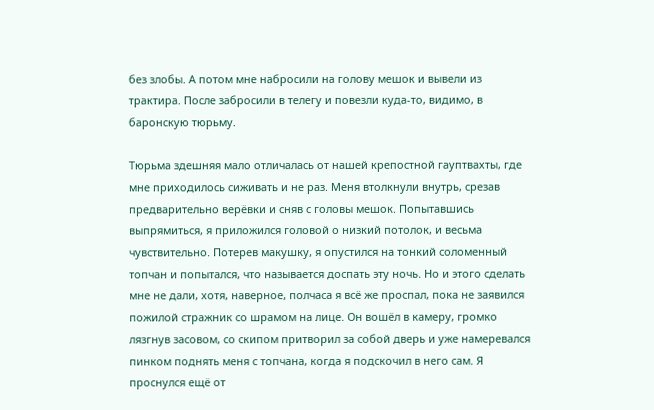без злобы. А потом мне набросили на голову мешок и вывели из трактира. После забросили в телегу и повезли куда-то, видимо, в баронскую тюрьму.

Тюрьма здешняя мало отличалась от нашей крепостной гауптвахты, где мне приходилось сиживать и не раз. Меня втолкнули внутрь, срезав предварительно верёвки и сняв с головы мешок. Попытавшись выпрямиться, я приложился головой о низкий потолок, и весьма чувствительно. Потерев макушку, я опустился на тонкий соломенный топчан и попытался, что называется доспать эту ночь. Но и этого сделать мне не дали, хотя, наверное, полчаса я всё же проспал, пока не заявился пожилой стражник со шрамом на лице. Он вошёл в камеру, громко лязгнув засовом, со скипом притворил за собой дверь и уже намеревался пинком поднять меня с топчана, когда я подскочил в него сам. Я проснулся ещё от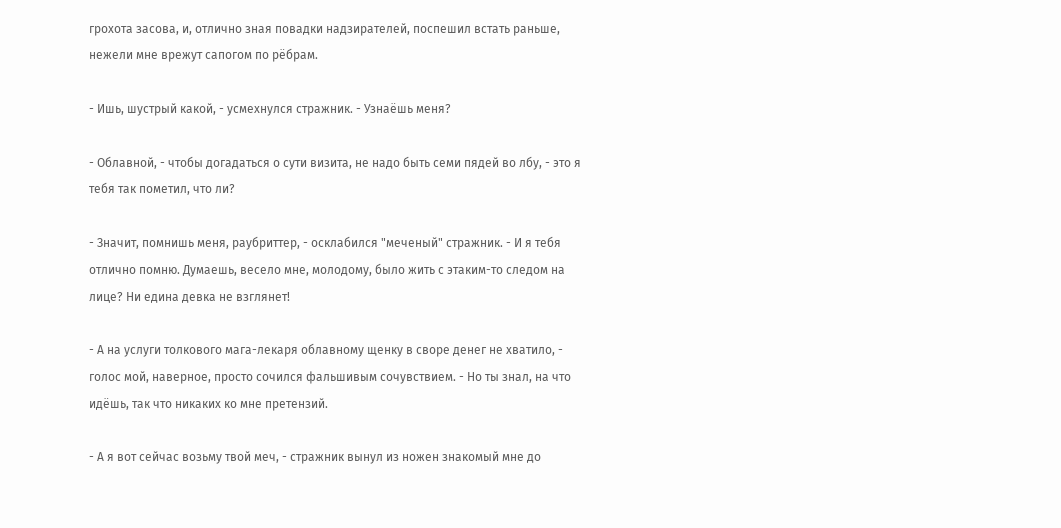грохота засова, и, отлично зная повадки надзирателей, поспешил встать раньше, нежели мне врежут сапогом по рёбрам.

- Ишь, шустрый какой, - усмехнулся стражник. - Узнаёшь меня?

- Облавной, - чтобы догадаться о сути визита, не надо быть семи пядей во лбу, - это я тебя так пометил, что ли?

- Значит, помнишь меня, раубриттер, - осклабился "меченый" стражник. - И я тебя отлично помню. Думаешь, весело мне, молодому, было жить с этаким-то следом на лице? Ни едина девка не взглянет!

- А на услуги толкового мага-лекаря облавному щенку в своре денег не хватило, - голос мой, наверное, просто сочился фальшивым сочувствием. - Но ты знал, на что идёшь, так что никаких ко мне претензий.

- А я вот сейчас возьму твой меч, - стражник вынул из ножен знакомый мне до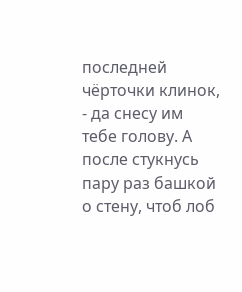последней чёрточки клинок, - да снесу им тебе голову. А после стукнусь пару раз башкой о стену, чтоб лоб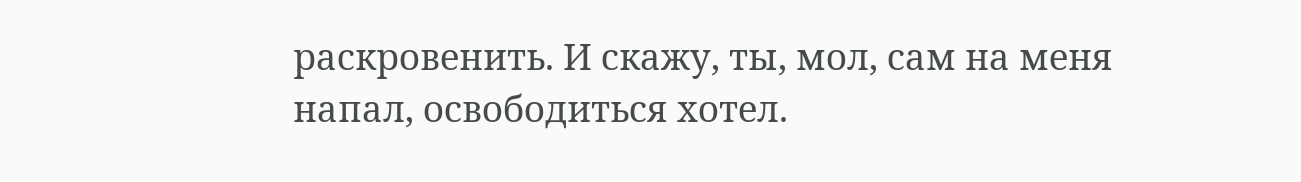раскровенить. И скажу, ты, мол, сам на меня напал, освободиться хотел.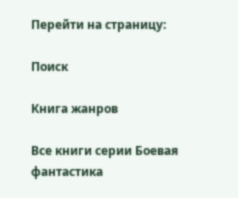Перейти на страницу:

Поиск

Книга жанров

Все книги серии Боевая фантастика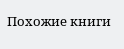Похожие книги